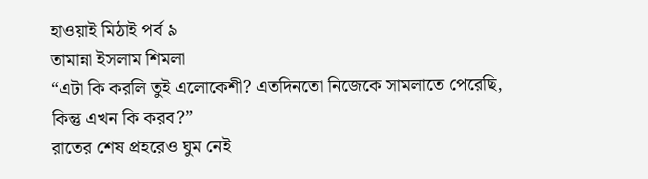হাওয়াই মিঠাই পর্ব ৯
তামান্না ইসলাম শিমলা
“এটা কি করলি তুই এলোকেশী? এতদিনতো নিজেকে সামলাতে পেরেছি, কিন্তু এখন কি করব?”
রাতের শেষ প্রহরেও ঘুম নেই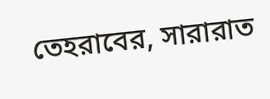তেহরাবের, সারারাত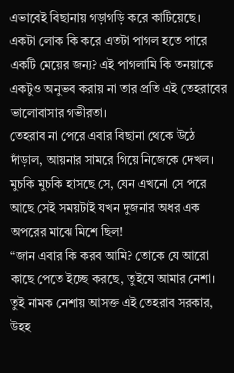এভাবেই বিছানায় গড়াগড়ি করে কাটিয়েছে। একটা লোক কি করে এতটা পাগল হতে পারে একটি মেয়ের জন্য? এই পাগলামি কি তনয়াকে একটুও অনুভব করায় না তার প্রতি এই তেহরাবের ভালোবাসার গভীরতা।
তেহরাব না পেরে এবার বিছানা থেকে উঠে দাঁড়াল, আয়নার সামরে গিয়ে নিজেকে দেখল। মুচকি মুচকি হাসছে সে, যেন এখনো সে পরে আছে সেই সময়টাই যখন দুজনার অধর এক অপরের মাঝে মিশে ছিল!
“জান এবার কি করব আমি? তোকে যে আরো কাছে পেতে ইচ্ছে করছে, তুইযে আমার নেশা। তুই নামক নেশায় আসক্ত এই তেহরাব সরকার, উহহ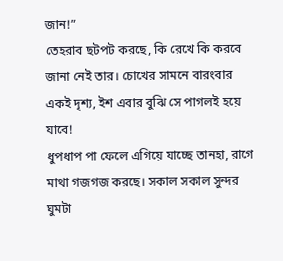জান!”
তেহরাব ছটপট করছে, কি রেখে কি করবে জানা নেই তার। চোখের সামনে বারংবার একই দৃশ্য, ইশ এবার বুঝি সে পাগলই হয়ে যাবে!
ধুপধাপ পা ফেলে এগিয়ে যাচ্ছে তানহা, রাগে মাথা গজগজ করছে। সকাল সকাল সুন্দর ঘুমটা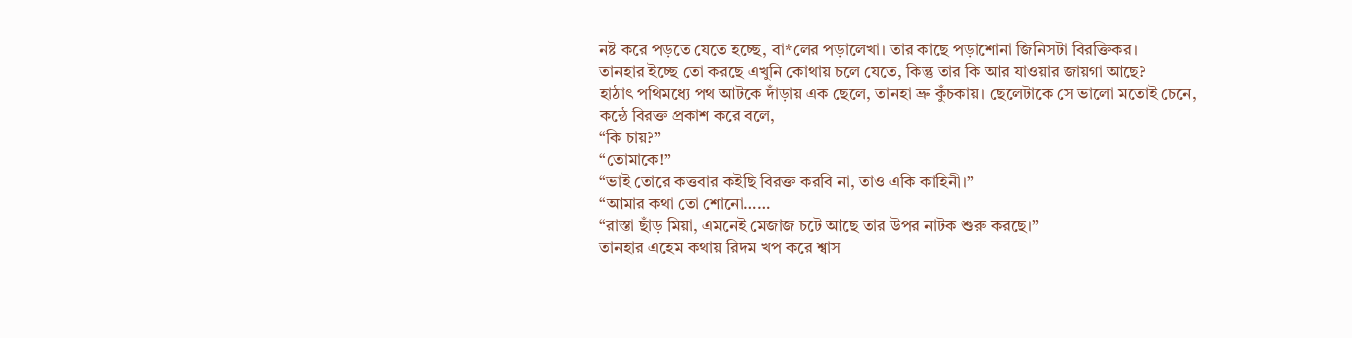নষ্ট করে পড়তে যেতে হচ্ছে, বা*লের পড়ালেখা। তার কাছে পড়াশোনা জিনিসটা বিরক্তিকর।
তানহার ইচ্ছে তো করছে এখুনি কোথায় চলে যেতে, কিন্তু তার কি আর যাওয়ার জায়গা আছে?
হাঠাৎ পথিমধ্যে পথ আটকে দাঁড়ায় এক ছেলে, তানহা ভ্রু কুঁচকায়। ছেলেটাকে সে ভালো মতোই চেনে, কন্ঠে বিরক্ত প্রকাশ করে বলে,
“কি চায়?”
“তোমাকে!”
“ভাই তোরে কত্তবার কইছি বিরক্ত করবি না, তাও একি কাহিনী।”
“আমার কথা তো শোনো……
“রাস্তা ছাঁড় মিয়া, এমনেই মেজাজ চটে আছে তার উপর নাটক শুরু করছে।”
তানহার এহেম কথায় রিদম খপ করে শ্বাস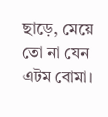ছাড়ে, মেয়ে তো না যেন এটম বোমা।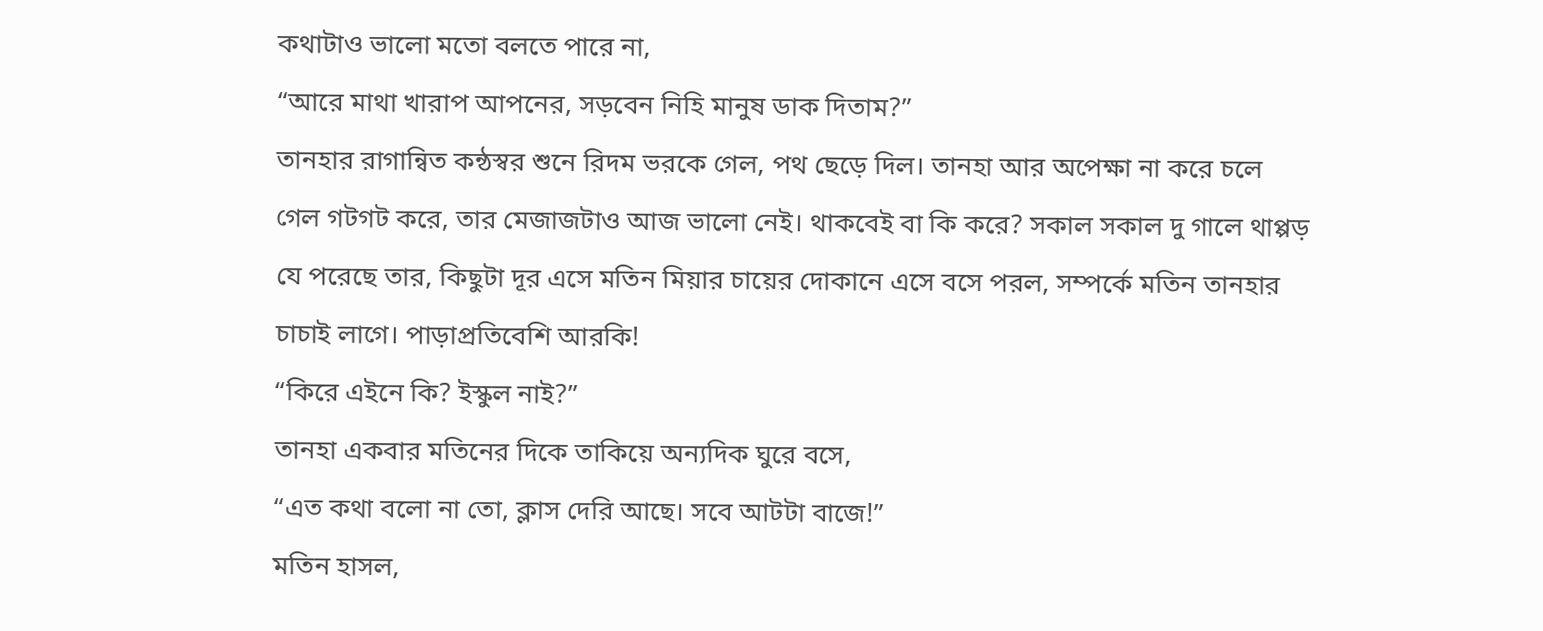কথাটাও ভালো মতো বলতে পারে না,
“আরে মাথা খারাপ আপনের, সড়বেন নিহি মানুষ ডাক দিতাম?”
তানহার রাগান্বিত কন্ঠস্বর শুনে রিদম ভরকে গেল, পথ ছেড়ে দিল। তানহা আর অপেক্ষা না করে চলে গেল গটগট করে, তার মেজাজটাও আজ ভালো নেই। থাকবেই বা কি করে? সকাল সকাল দু গালে থাপ্পড় যে পরেছে তার, কিছুটা দূর এসে মতিন মিয়ার চায়ের দোকানে এসে বসে পরল, সম্পর্কে মতিন তানহার চাচাই লাগে। পাড়াপ্রতিবেশি আরকি!
“কিরে এইনে কি? ইস্কুল নাই?”
তানহা একবার মতিনের দিকে তাকিয়ে অন্যদিক ঘুরে বসে,
“এত কথা বলো না তো, ক্লাস দেরি আছে। সবে আটটা বাজে!”
মতিন হাসল,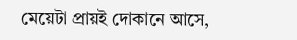মেয়েটা প্রায়ই দোকানে আসে,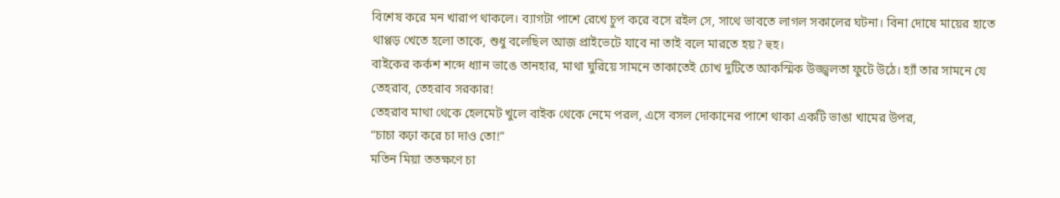বিশেষ করে মন খারাপ থাকলে। ব্যাগটা পাশে রেখে চুপ করে বসে রইল সে, সাথে ভাবতে লাগল সকালের ঘটনা। বিনা দোষে মায়ের হাতে থাপ্পড় খেতে হলো তাকে, শুধু বলেছিল আজ প্রাইভেটে যাবে না তাই বলে মারতে হয়? হুহ।
বাইকের কর্কশ শব্দে ধ্যান ভাঙে তানহার, মাথা ঘুরিয়ে সামনে তাকাতেই চোখ দুটিতে আকস্মিক উজ্জ্বলতা ফুটে উঠে। হ্যাঁ তার সামনে যে তেহরাব, তেহরাব সরকার!
তেহরাব মাথা থেকে হেলমেট খুলে বাইক থেকে নেমে পরল, এসে বসল দোকানের পাশে থাকা একটি ভাঙা খামের উপর,
“চাচা কঢ়া করে চা দাও তো!”
মতিন মিয়া ততক্ষণে চা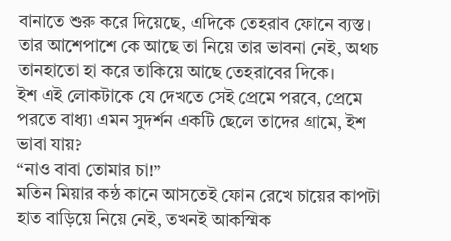বানাতে শুরু করে দিয়েছে, এদিকে তেহরাব ফোনে ব্যস্ত। তার আশেপাশে কে আছে তা নিয়ে তার ভাবনা নেই, অথচ তানহাতো হা করে তাকিয়ে আছে তেহরাবের দিকে।
ইশ এই লোকটাকে যে দেখতে সেই প্রেমে পরবে, প্রেমে পরতে বাধ্য৷ এমন সুদর্শন একটি ছেলে তাদের গ্রামে, ইশ ভাবা যায়?
“নাও বাবা তোমার চা!”
মতিন মিয়ার কন্ঠ কানে আসতেই ফোন রেখে চায়ের কাপটা হাত বাড়িয়ে নিয়ে নেই, তখনই আকস্মিক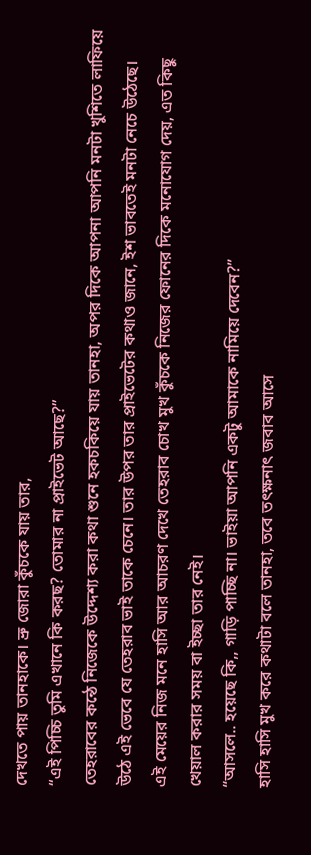দেখতে পায় তানহাকে। ভ্রু জোরা কুঁচকে যায় তার,
“এই পিচ্চি তুমি এখানে কি করছ? তোমার না প্রাইভেট আছে?”
তেহরাবের কন্ঠে নিজেকে উদ্দেশ্য করা কথা শুনে হকচকিয়ে যায় তানহা, অপর দিকে আপনা আপনি মনটা খুশিতে লাফিয়ে উঠে এই ভেবে যে তেহরাব ভাই তাকে চেনে। তার উপর তার প্রাইভেটের কথাও জানে, ইশ ভাবতেই মনটা নেচে উঠেছে।
এই মেয়ের নিজ মনে হাসি আর আচরণ দেখে তেহরাব চোখ মুখ কুঁচকে নিজের ফোনের দিকে মনোযোগ দেয়, এত কিছু খেয়াল করার সময় বা ইচ্ছা তার নেই।
“আসলে.. হয়েছে কি,, গাড়ি পাচ্ছি না। ভাইয়া আপনি একটু আমাকে নামিয়ে দেবেন?”
হাসি হাসি মুখ করে কথাটা বলে তানহা, তবে তৎক্ষনাৎ জবাব আসে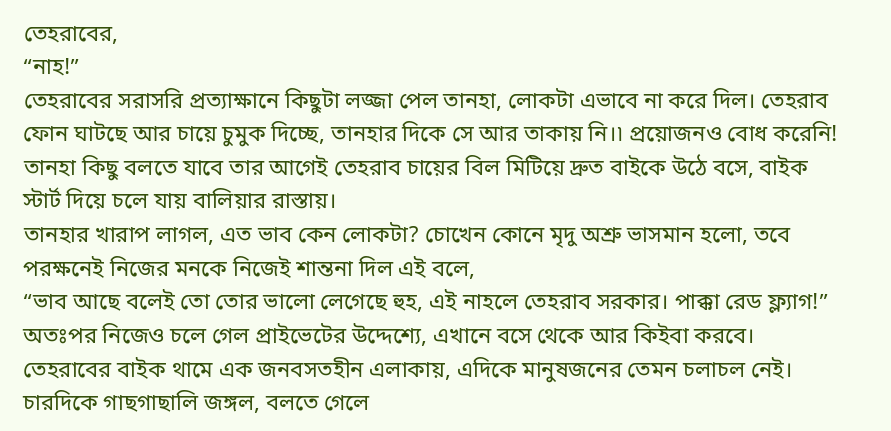তেহরাবের,
“নাহ!”
তেহরাবের সরাসরি প্রত্যাক্ষানে কিছুটা লজ্জা পেল তানহা, লোকটা এভাবে না করে দিল। তেহরাব ফোন ঘাটছে আর চায়ে চুমুক দিচ্ছে, তানহার দিকে সে আর তাকায় নি।৷ প্রয়োজনও বোধ করেনি!
তানহা কিছু বলতে যাবে তার আগেই তেহরাব চায়ের বিল মিটিয়ে দ্রুত বাইকে উঠে বসে, বাইক স্টার্ট দিয়ে চলে যায় বালিয়ার রাস্তায়।
তানহার খারাপ লাগল, এত ভাব কেন লোকটা? চোখেন কোনে মৃদু অশ্রু ভাসমান হলো, তবে পরক্ষনেই নিজের মনকে নিজেই শান্তনা দিল এই বলে,
“ভাব আছে বলেই তো তোর ভালো লেগেছে হুহ, এই নাহলে তেহরাব সরকার। পাক্কা রেড ফ্ল্যাগ!”
অতঃপর নিজেও চলে গেল প্রাইভেটের উদ্দেশ্যে, এখানে বসে থেকে আর কিইবা করবে।
তেহরাবের বাইক থামে এক জনবসতহীন এলাকায়, এদিকে মানুষজনের তেমন চলাচল নেই। চারদিকে গাছগাছালি জঙ্গল, বলতে গেলে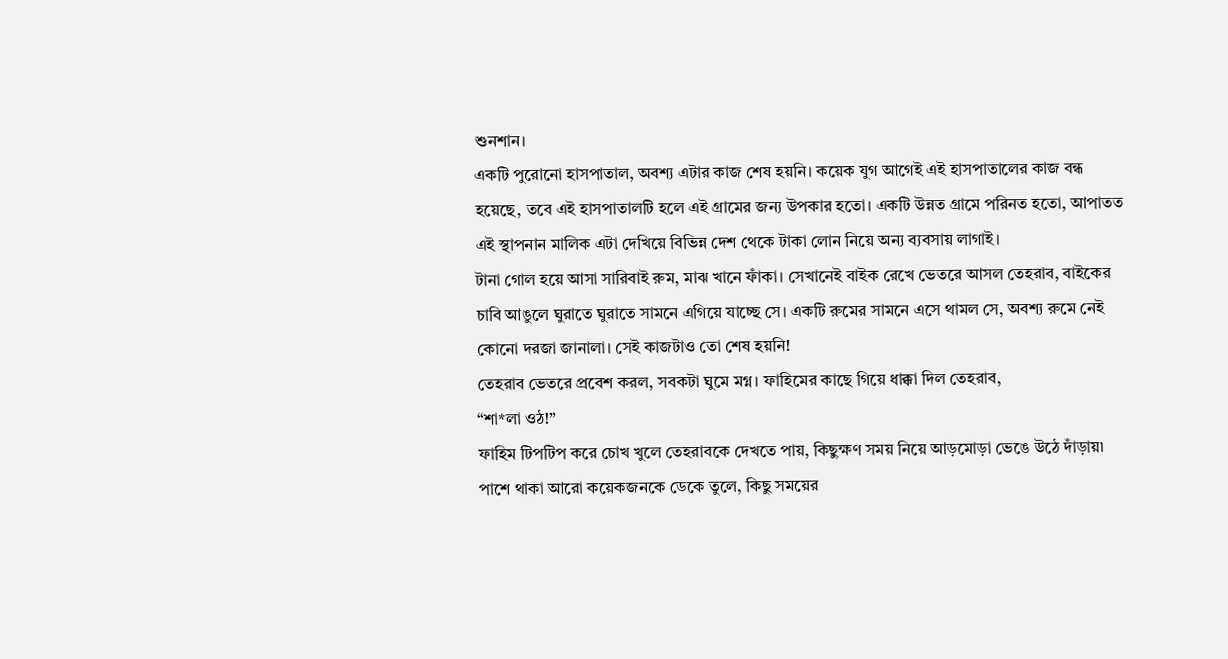শুনশান।
একটি পুরোনো হাসপাতাল, অবশ্য এটার কাজ শেষ হয়নি। কয়েক যুগ আগেই এই হাসপাতালের কাজ বন্ধ হয়েছে, তবে এই হাসপাতালটি হলে এই গ্রামের জন্য উপকার হতো। একটি উন্নত গ্রামে পরিনত হতো, আপাতত এই স্থাপনান মালিক এটা দেখিয়ে বিভিন্ন দেশ থেকে টাকা লোন নিয়ে অন্য ব্যবসায় লাগাই।
টানা গোল হয়ে আসা সারিবাই রুম, মাঝ খানে ফাঁকা। সেখানেই বাইক রেখে ভেতরে আসল তেহরাব, বাইকের চাবি আঙুলে ঘুরাতে ঘুরাতে সামনে এগিয়ে যাচ্ছে সে। একটি রুমের সামনে এসে থামল সে, অবশ্য রুমে নেই কোনো দরজা জানালা। সেই কাজটাও তো শেষ হয়নি!
তেহরাব ভেতরে প্রবেশ করল, সবকটা ঘুমে মগ্ন। ফাহিমের কাছে গিয়ে ধাক্কা দিল তেহরাব,
“শা*লা ওঠ!”
ফাহিম টিপটিপ করে চোখ খুলে তেহরাবকে দেখতে পায়, কিছুক্ষণ সময় নিয়ে আড়মোড়া ভেঙে উঠে দাঁড়ায়৷ পাশে থাকা আরো কয়েকজনকে ডেকে তুলে, কিছু সময়ের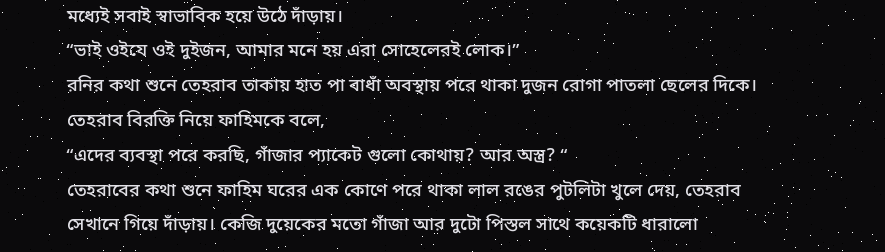মধ্যেই সবাই স্বাভাবিক হয়ে উঠে দাঁড়ায়।
“ভাই ওইযে ওই দুইজন, আমার মনে হয় এরা সোহেলেরই লোক।”
রনির কথা শুনে তেহরাব তাকায় হাত পা বাধাঁ অবস্থায় পরে থাকা দুজন রোগা পাতলা ছেলের দিকে। তেহরাব বিরক্তি নিয়ে ফাহিমকে বলে,
“এদের ব্যবস্থা পরে করছি, গাঁজার প্যাকেট গুলো কোথায়? আর অস্ত্র? “
তেহরাবের কথা শুনে ফাহিম ঘরের এক কোণে পরে থাকা লাল রঙের পুটলিটা খুলে দেয়, তেহরাব সেখানে গিয়ে দাঁড়ায়। কেজি দুয়েকের মতো গাঁজা আর দুটো পিস্তল সাথে কয়েকটি ধারালো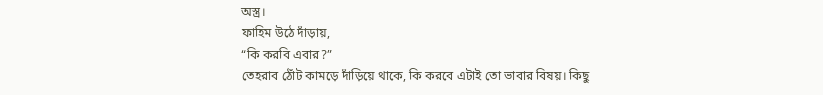অস্ত্র।
ফাহিম উঠে দাঁড়ায়,
“কি করবি এবার?”
তেহরাব ঠোঁট কামড়ে দাঁড়িয়ে থাকে, কি করবে এটাই তো ভাবার বিষয়। কিছু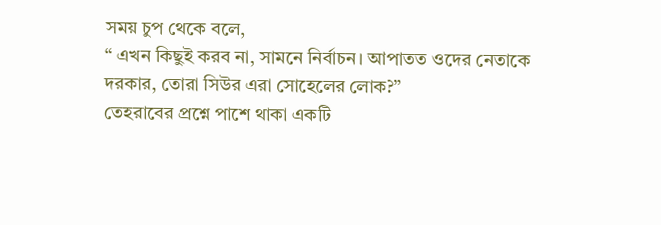সময় চুপ থেকে বলে,
“ এখন কিছুই করব না, সামনে নির্বাচন। আপাতত ওদের নেতাকে দরকার, তোরা সিউর এরা সোহেলের লোক?”
তেহরাবের প্রশ্নে পাশে থাকা একটি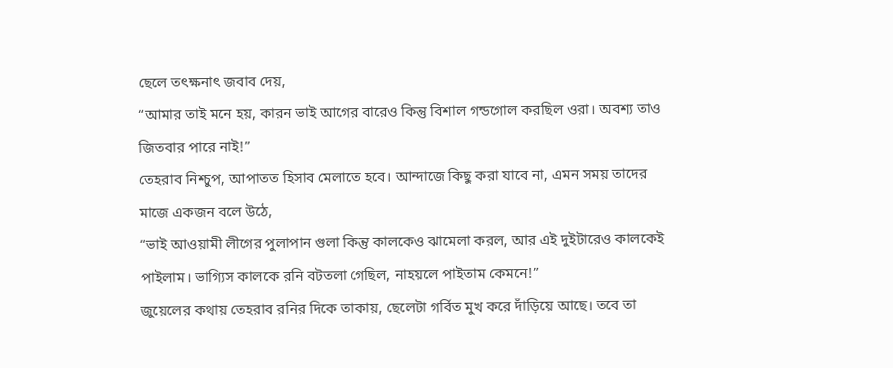ছেলে তৎক্ষনাৎ জবাব দেয়,
“আমার তাই মনে হয়, কারন ভাই আগের বারেও কিন্তু বিশাল গন্ডগোল করছিল ওরা। অবশ্য তাও জিতবার পারে নাই!”
তেহরাব নিশ্চুপ, আপাতত হিসাব মেলাতে হবে। আন্দাজে কিছু করা যাবে না, এমন সময় তাদের মাজে একজন বলে উঠে,
“ভাই আওয়ামী লীগের পুলাপান গুলা কিন্তু কালকেও ঝামেলা করল, আর এই দুইটারেও কালকেই পাইলাম। ভাগ্যিস কালকে রনি বটতলা গেছিল, নাহয়লে পাইতাম কেমনে!”
জুয়েলের কথায় তেহরাব রনির দিকে তাকায়, ছেলেটা গর্বিত মুখ করে দাঁড়িয়ে আছে। তবে তা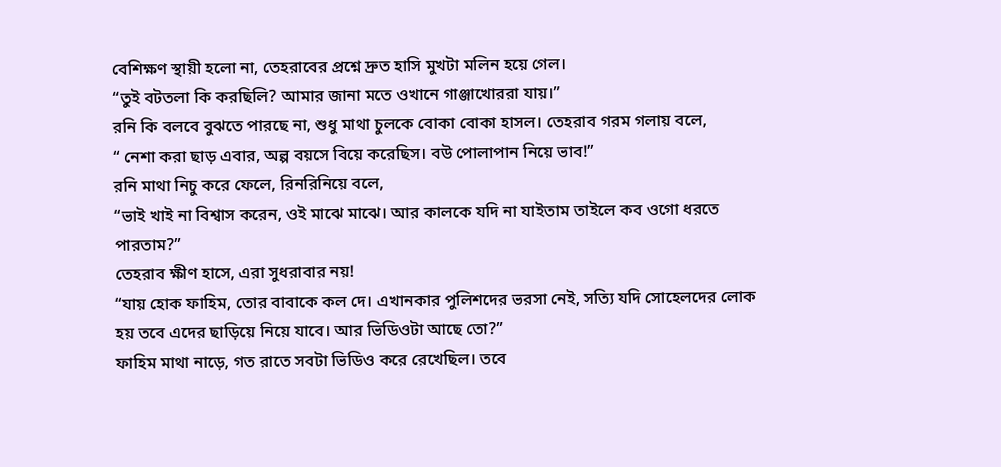বেশিক্ষণ স্থায়ী হলো না, তেহরাবের প্রশ্নে দ্রুত হাসি মুখটা মলিন হয়ে গেল।
“তুই বটতলা কি করছিলি? আমার জানা মতে ওখানে গাঞ্জাখোররা যায়।”
রনি কি বলবে বুঝতে পারছে না, শুধু মাথা চুলকে বোকা বোকা হাসল। তেহরাব গরম গলায় বলে,
“ নেশা করা ছাড় এবার, অল্প বয়সে বিয়ে করেছিস। বউ পোলাপান নিয়ে ভাব!”
রনি মাথা নিচু করে ফেলে, রিনরিনিয়ে বলে,
“ভাই খাই না বিশ্বাস করেন, ওই মাঝে মাঝে। আর কালকে যদি না যাইতাম তাইলে কব ওগো ধরতে পারতাম?”
তেহরাব ক্ষীণ হাসে, এরা সুধরাবার নয়!
“যায় হোক ফাহিম, তোর বাবাকে কল দে। এখানকার পুলিশদের ভরসা নেই, সত্যি যদি সোহেলদের লোক হয় তবে এদের ছাড়িয়ে নিয়ে যাবে। আর ভিডিওটা আছে তো?”
ফাহিম মাথা নাড়ে, গত রাতে সবটা ভিডিও করে রেখেছিল। তবে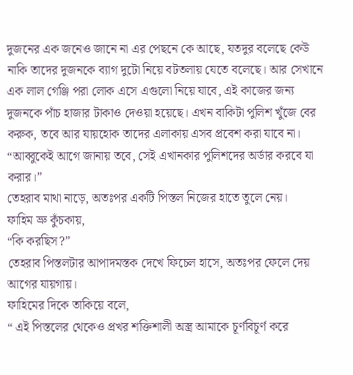দুজনের এক জনেও জানে না এর পেছনে কে আছে, যতদুর বলেছে কেউ নাকি তাদের দুজনকে ব্যাগ দুটো নিয়ে বটতলায় যেতে বলেছে। আর সেখানে এক লাল গেঞ্জি পরা লোক এসে এগুলো নিয়ে যাবে, এই কাজের জন্য দুজনকে পাঁচ হাজার টাকাও দেওয়া হয়েছে। এখন বাকিটা পুলিশ খুঁজে বের করুক, তবে আর যায়হোক তাদের এলাকায় এসব প্রবেশ করা যাবে না।
“আব্বুকেই আগে জানায় তবে, সেই এখানকার পুলিশদের অর্ডার করবে যা করার।”
তেহরাব মাথা নাড়ে, অতঃপর একটি পিস্তল নিজের হাতে তুলে নেয়।
ফাহিম ভ্রু কুঁচকায়,
“কি করছিস?”
তেহরাব পিস্তলটার আপাদমস্তক দেখে ফিচেল হাসে, অতঃপর ফেলে দেয় আগের যায়গায়।
ফাহিমের দিকে তাকিয়ে বলে,
“ এই পিস্তলের থেকেও প্রখর শক্তিশালী অস্ত্র আমাকে চূর্ণবিচূর্ণ করে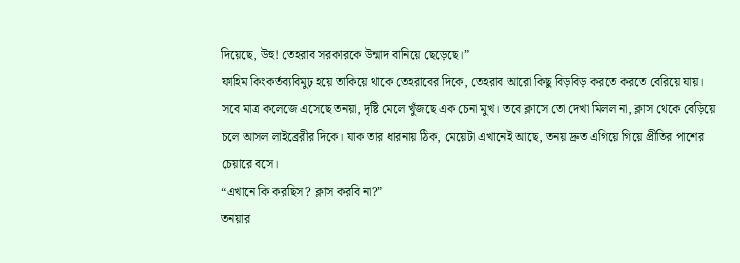দিয়েছে, উহু! তেহরাব সরকারকে উন্মাদ বানিয়ে ছেড়েছে।”
ফাহিম কিংকর্তব্যবিমুঢ় হয়ে তাকিয়ে থাকে তেহরাবের দিকে, তেহরাব আরো কিছু বিড়বিড় করতে করতে বেরিয়ে যায়।
সবে মাত্র কলেজে এসেছে তনয়া, দৃষ্টি মেলে খুঁজছে এক চেনা মুখ। তবে ক্লাসে তো দেখা মিলল না, ক্লাস থেকে বেড়িয়ে চলে আসল লাইব্রেরীর দিকে। যাক তার ধারনায় ঠিক, মেয়েটা এখানেই আছে, তনয় দ্রুত এগিয়ে গিয়ে প্রীতির পাশের চেয়ারে বসে।
“এখানে কি করছিস? ক্লাস করবি না?”
তনয়ার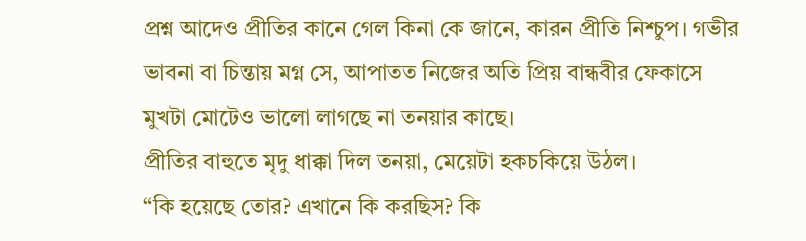প্রশ্ন আদেও প্রীতির কানে গেল কিনা কে জানে, কারন প্রীতি নিশ্চুপ। গভীর ভাবনা বা চিন্তায় মগ্ন সে, আপাতত নিজের অতি প্রিয় বান্ধবীর ফেকাসে মুখটা মোটেও ভালো লাগছে না তনয়ার কাছে।
প্রীতির বাহুতে মৃদু ধাক্কা দিল তনয়া, মেয়েটা হকচকিয়ে উঠল।
“কি হয়েছে তোর? এখানে কি করছিস? কি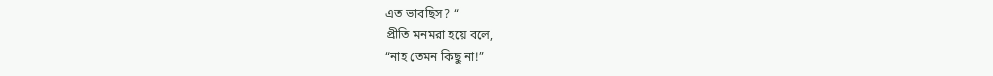এত ভাবছিস? “
প্রীতি মনমরা হয়ে বলে,
“নাহ তেমন কিছু না!”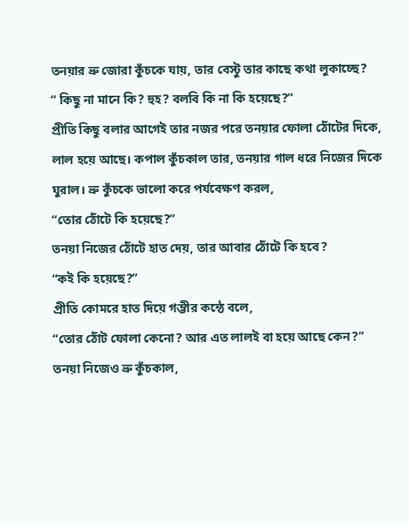তনয়ার ভ্রু জোরা কুঁচকে যায়, তার বেস্টু তার কাছে কথা লুকাচ্ছে?
“ কিছু না মানে কি? হুহ? বলবি কি না কি হয়েছে?”
প্রীতি কিছু বলার আগেই তার নজর পরে তনয়ার ফোলা ঠোঁটের দিকে, লাল হয়ে আছে। কপাল কুঁচকাল তার, তনয়ার গাল ধরে নিজের দিকে ঘুরাল। ভ্রু কুঁচকে ভালো করে পর্যবেক্ষণ করল,
“তোর ঠোঁটে কি হয়েছে?”
তনয়া নিজের ঠোঁটে হাত দেয়, তার আবার ঠোঁটে কি হবে?
“কই কি হয়েছে?”
প্রীতি কোমরে হাত দিয়ে গম্ভীর কন্ঠে বলে,
“তোর ঠোঁট ফোলা কেনো? আর এত লালই বা হয়ে আছে কেন?”
তনয়া নিজেও ভ্রু কুঁচকাল,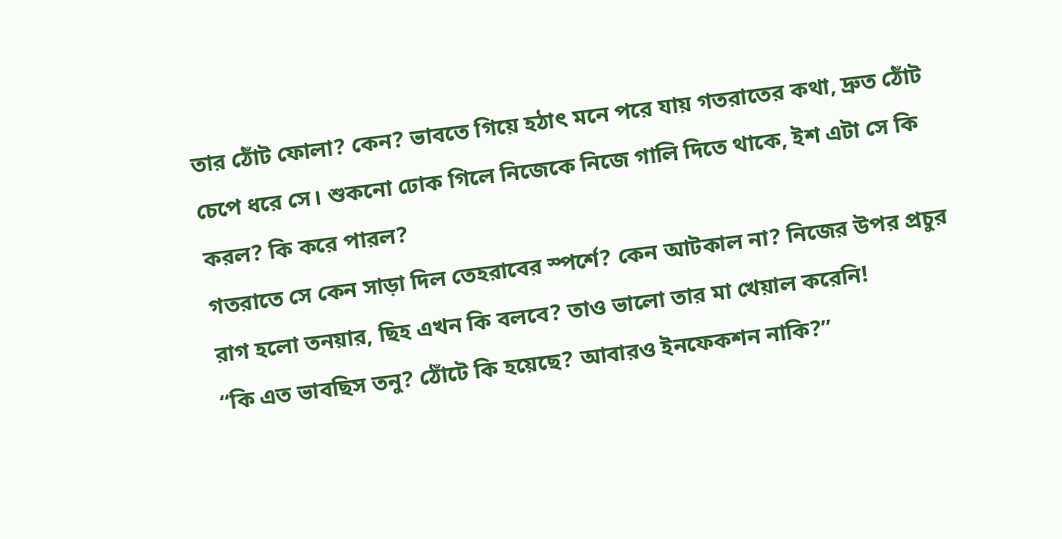তার ঠোঁট ফোলা? কেন? ভাবতে গিয়ে হঠাৎ মনে পরে যায় গতরাতের কথা, দ্রুত ঠোঁট চেপে ধরে সে। শুকনো ঢোক গিলে নিজেকে নিজে গালি দিতে থাকে, ইশ এটা সে কি করল? কি করে পারল?
গতরাতে সে কেন সাড়া দিল তেহরাবের স্পর্শে? কেন আটকাল না? নিজের উপর প্রচুর রাগ হলো তনয়ার, ছিহ এখন কি বলবে? তাও ভালো তার মা খেয়াল করেনি!
“কি এত ভাবছিস তনু? ঠোঁটে কি হয়েছে? আবারও ইনফেকশন নাকি?”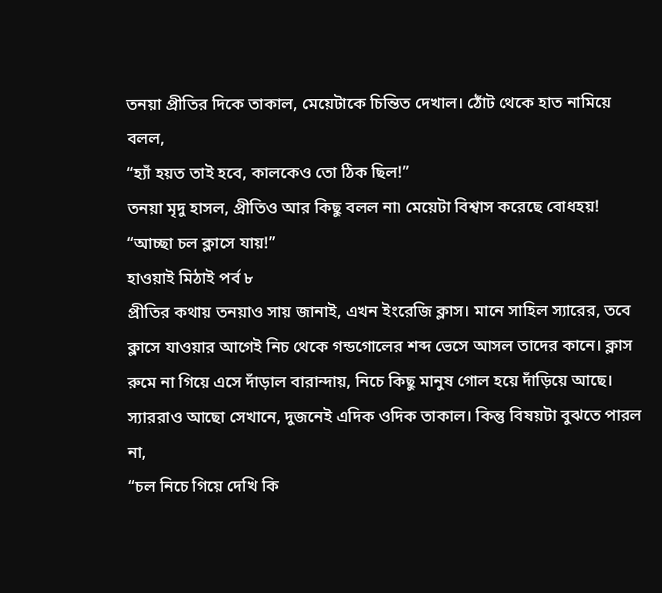তনয়া প্রীতির দিকে তাকাল, মেয়েটাকে চিন্তিত দেখাল। ঠোঁট থেকে হাত নামিয়ে বলল,
“হ্যাঁ হয়ত তাই হবে, কালকেও তো ঠিক ছিল!”
তনয়া মৃদু হাসল, প্রীতিও আর কিছু বলল না৷ মেয়েটা বিশ্বাস করেছে বোধহয়!
“আচ্ছা চল ক্লাসে যায়!”
হাওয়াই মিঠাই পর্ব ৮
প্রীতির কথায় তনয়াও সায় জানাই, এখন ইংরেজি ক্লাস। মানে সাহিল স্যারের, তবে ক্লাসে যাওয়ার আগেই নিচ থেকে গন্ডগোলের শব্দ ভেসে আসল তাদের কানে। ক্লাস রুমে না গিয়ে এসে দাঁড়াল বারান্দায়, নিচে কিছু মানুষ গোল হয়ে দাঁড়িয়ে আছে। স্যাররাও আছো সেখানে, দুজনেই এদিক ওদিক তাকাল। কিন্তু বিষয়টা বুঝতে পারল না,
“চল নিচে গিয়ে দেখি কি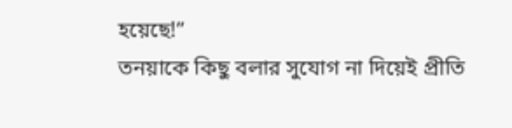হয়েছে!”
তনয়াকে কিছু বলার সুযোগ না দিয়েই প্রীতি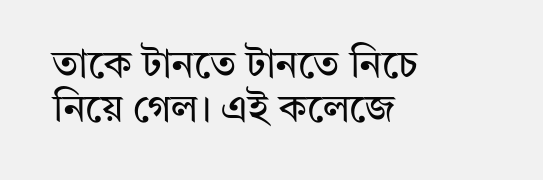তাকে টানতে টানতে নিচে নিয়ে গেল। এই কলেজে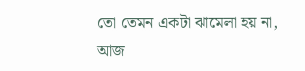তো তেমন একটা ঝামেলা হয় না, আজ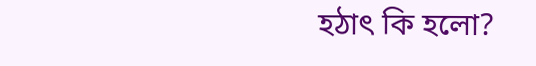হঠাৎ কি হলো?